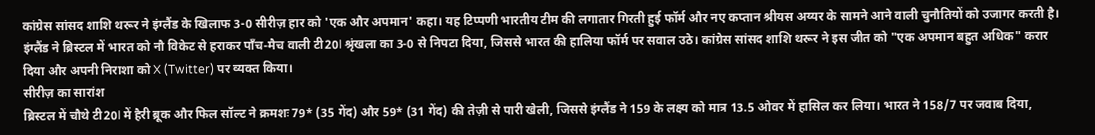कांग्रेस सांसद शाशि थरूर ने इंग्लैंड के खिलाफ 3-0 सीरीज़ हार को 'एक और अपमान' कहा। यह टिप्पणी भारतीय टीम की लगातार गिरती हुई फॉर्म और नए कप्तान श्रीयस अय्यर के सामने आने वाली चुनौतियों को उजागर करती है।
इंग्लैंड ने ब्रिस्टल में भारत को नौ विकेट से हराकर पाँच‑मैच वाली टी20I श्रृंखला का 3‑0 से निपटा दिया, जिससे भारत की हालिया फॉर्म पर सवाल उठे। कांग्रेस सांसद शाशि थरूर ने इस जीत को "एक अपमान बहुत अधिक" करार दिया और अपनी निराशा को X (Twitter) पर व्यक्त किया।
सीरीज़ का सारांश
ब्रिस्टल में चौथे टी20I में हैरी ब्रूक और फिल सॉल्ट ने क्रमशः 79* (35 गेंद) और 59* (31 गेंद) की तेज़ी से पारी खेली, जिससे इंग्लैंड ने 159 के लक्ष्य को मात्र 13.5 ओवर में हासिल कर लिया। भारत ने 158/7 पर जवाब दिया,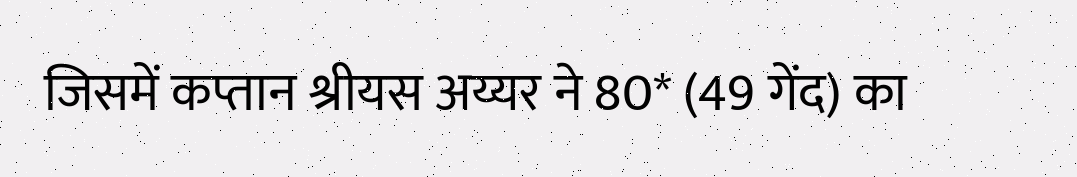जिसमें कप्तान श्रीयस अय्यर ने 80* (49 गेंद) का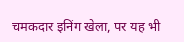चमकदार इनिंग खेला, पर यह भी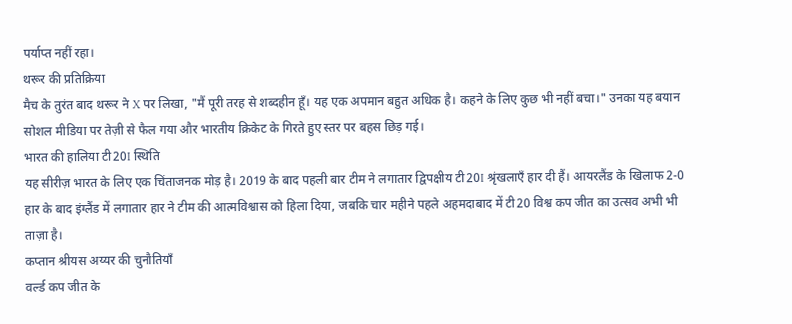पर्याप्त नहीं रहा।
थरूर की प्रतिक्रिया
मैच के तुरंत बाद थरूर ने X पर लिखा, "मैं पूरी तरह से शब्दहीन हूँ। यह एक अपमान बहुत अधिक है। कहने के लिए कुछ भी नहीं बचा।" उनका यह बयान सोशल मीडिया पर तेज़ी से फैल गया और भारतीय क्रिकेट के गिरते हुए स्तर पर बहस छिड़ गई।
भारत की हालिया टी20I स्थिति
यह सीरीज़ भारत के लिए एक चिंताजनक मोड़ है। 2019 के बाद पहली बार टीम ने लगातार द्विपक्षीय टी20I श्रृंखलाएँ हार दी हैं। आयरलैंड के खिलाफ 2‑0 हार के बाद इंग्लैंड में लगातार हार ने टीम की आत्मविश्वास को हिला दिया, जबकि चार महीने पहले अहमदाबाद में टी20 विश्व कप जीत का उत्सव अभी भी ताज़ा है।
कप्तान श्रीयस अय्यर की चुनौतियाँ
वर्ल्ड कप जीत के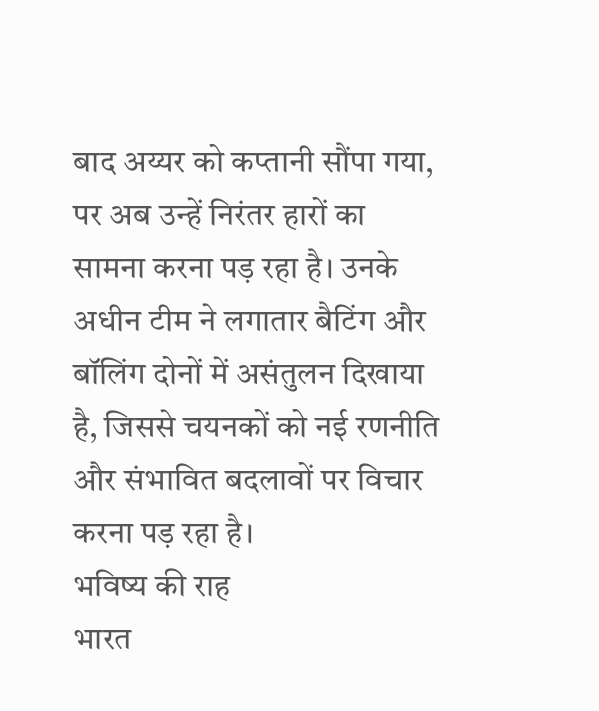बाद अय्यर को कप्तानी सौंपा गया, पर अब उन्हें निरंतर हारों का सामना करना पड़ रहा है। उनके अधीन टीम ने लगातार बैटिंग और बॉलिंग दोनों में असंतुलन दिखाया है, जिससे चयनकों को नई रणनीति और संभावित बदलावों पर विचार करना पड़ रहा है।
भविष्य की राह
भारत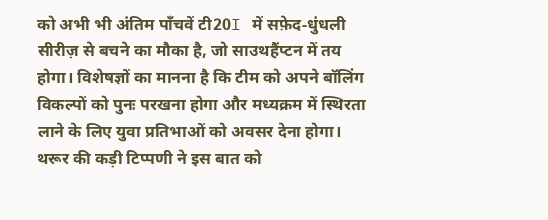को अभी भी अंतिम पाँचवें टी20I में सफ़ेद‑धुंधली सीरीज़ से बचने का मौका है, जो साउथहैंप्टन में तय होगा। विशेषज्ञों का मानना है कि टीम को अपने बॉलिंग विकल्पों को पुनः परखना होगा और मध्यक्रम में स्थिरता लाने के लिए युवा प्रतिभाओं को अवसर देना होगा। थरूर की कड़ी टिप्पणी ने इस बात को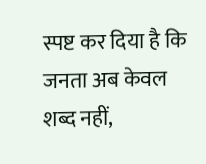स्पष्ट कर दिया है कि जनता अब केवल शब्द नहीं,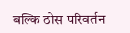बल्कि ठोस परिवर्तन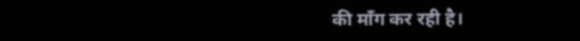की माँग कर रही है।